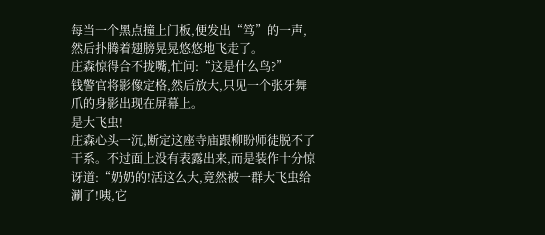每当一个黑点撞上门板,便发出“笃”的一声,然后扑腾着翅膀晃晃悠悠地飞走了。
庄森惊得合不拢嘴,忙问:“这是什么鸟?”
钱警官将影像定格,然后放大,只见一个张牙舞爪的身影出现在屏幕上。
是大飞虫!
庄森心头一沉,断定这座寺庙跟柳盼师徒脱不了干系。不过面上没有表露出来,而是装作十分惊讶道:“奶奶的!活这么大,竟然被一群大飞虫给涮了!咦,它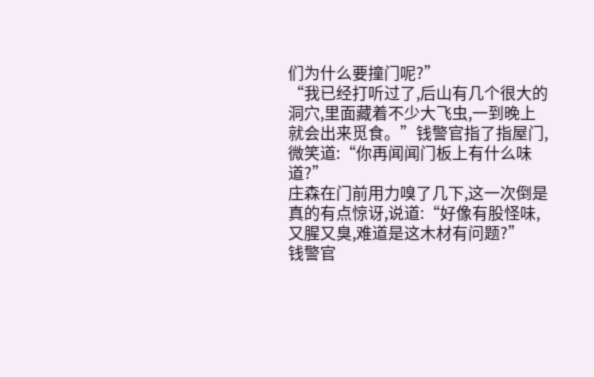们为什么要撞门呢?”
“我已经打听过了,后山有几个很大的洞穴,里面藏着不少大飞虫,一到晚上就会出来觅食。”钱警官指了指屋门,微笑道:“你再闻闻门板上有什么味道?”
庄森在门前用力嗅了几下,这一次倒是真的有点惊讶,说道:“好像有股怪味,又腥又臭,难道是这木材有问题?”
钱警官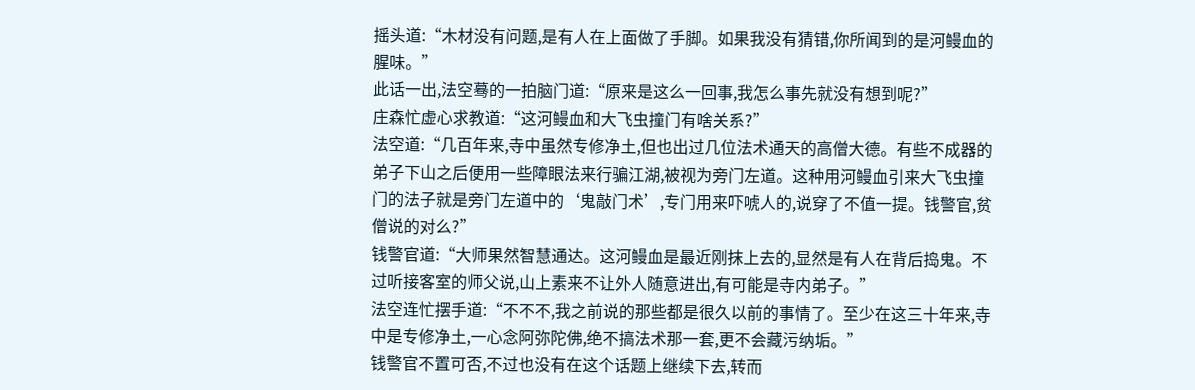摇头道:“木材没有问题,是有人在上面做了手脚。如果我没有猜错,你所闻到的是河鳗血的腥味。”
此话一出,法空蓦的一拍脑门道:“原来是这么一回事,我怎么事先就没有想到呢?”
庄森忙虚心求教道:“这河鳗血和大飞虫撞门有啥关系?”
法空道:“几百年来,寺中虽然专修净土,但也出过几位法术通天的高僧大德。有些不成器的弟子下山之后便用一些障眼法来行骗江湖,被视为旁门左道。这种用河鳗血引来大飞虫撞门的法子就是旁门左道中的‘鬼敲门术’,专门用来吓唬人的,说穿了不值一提。钱警官,贫僧说的对么?”
钱警官道:“大师果然智慧通达。这河鳗血是最近刚抹上去的,显然是有人在背后捣鬼。不过听接客室的师父说,山上素来不让外人随意进出,有可能是寺内弟子。”
法空连忙摆手道:“不不不,我之前说的那些都是很久以前的事情了。至少在这三十年来,寺中是专修净土,一心念阿弥陀佛,绝不搞法术那一套,更不会藏污纳垢。”
钱警官不置可否,不过也没有在这个话题上继续下去,转而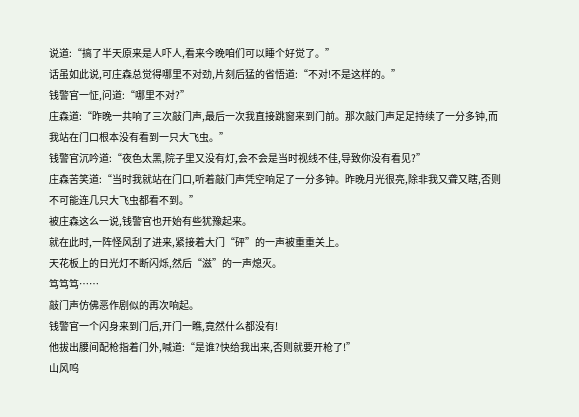说道:“搞了半天原来是人吓人,看来今晚咱们可以睡个好觉了。”
话虽如此说,可庄森总觉得哪里不对劲,片刻后猛的省悟道:“不对!不是这样的。”
钱警官一怔,问道:“哪里不对?”
庄森道:“昨晚一共响了三次敲门声,最后一次我直接跳窗来到门前。那次敲门声足足持续了一分多钟,而我站在门口根本没有看到一只大飞虫。”
钱警官沉吟道:“夜色太黑,院子里又没有灯,会不会是当时视线不佳,导致你没有看见?”
庄森苦笑道:“当时我就站在门口,听着敲门声凭空响足了一分多钟。昨晚月光很亮,除非我又聋又瞎,否则不可能连几只大飞虫都看不到。”
被庄森这么一说,钱警官也开始有些犹豫起来。
就在此时,一阵怪风刮了进来,紧接着大门“砰”的一声被重重关上。
天花板上的日光灯不断闪烁,然后“滋”的一声熄灭。
笃笃笃……
敲门声仿佛恶作剧似的再次响起。
钱警官一个闪身来到门后,开门一瞧,竟然什么都没有!
他拔出腰间配枪指着门外,喊道:“是谁?快给我出来,否则就要开枪了!”
山风呜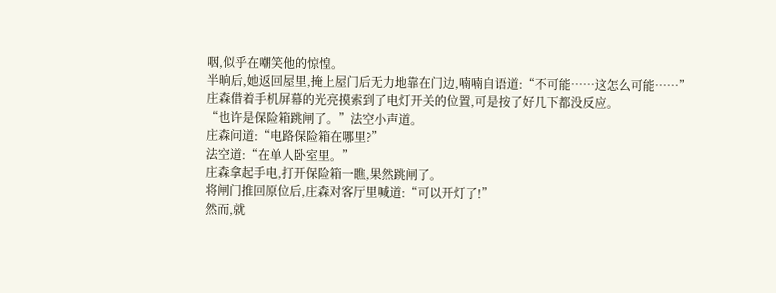咽,似乎在嘲笑他的惊惶。
半晌后,她返回屋里,掩上屋门后无力地靠在门边,喃喃自语道:“不可能……这怎么可能……”
庄森借着手机屏幕的光亮摸索到了电灯开关的位置,可是按了好几下都没反应。
“也许是保险箱跳闸了。”法空小声道。
庄森问道:“电路保险箱在哪里?”
法空道:“在单人卧室里。”
庄森拿起手电,打开保险箱一瞧,果然跳闸了。
将闸门推回原位后,庄森对客厅里喊道:“可以开灯了!”
然而,就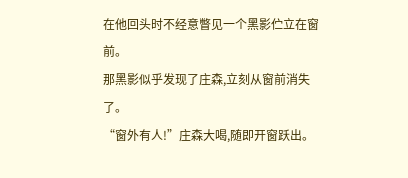在他回头时不经意瞥见一个黑影伫立在窗前。
那黑影似乎发现了庄森,立刻从窗前消失了。
“窗外有人!”庄森大喝,随即开窗跃出。